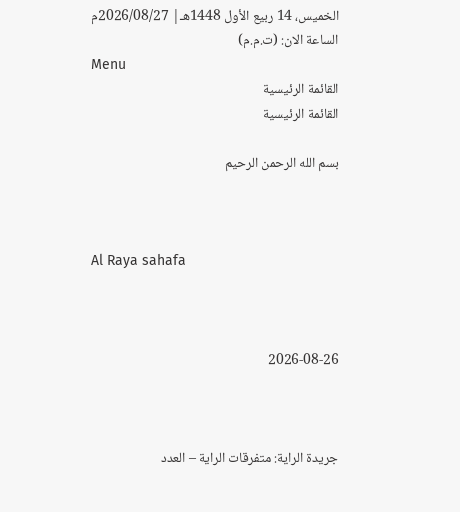الخميس، 14 ربيع الأول 1448هـ| 2026/08/27م
الساعة الان: (ت.م.م)
Menu
القائمة الرئيسية
القائمة الرئيسية

بسم الله الرحمن الرحيم



Al Raya sahafa



2026-08-26



جريدة الراية: متفرقات الراية – العدد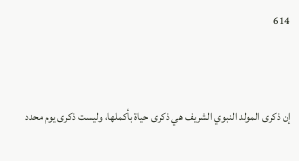614



إن ذكرى المولد النبوي الشريف هي ذكرى حياة بأكملها، وليست ذكرى يوم محدد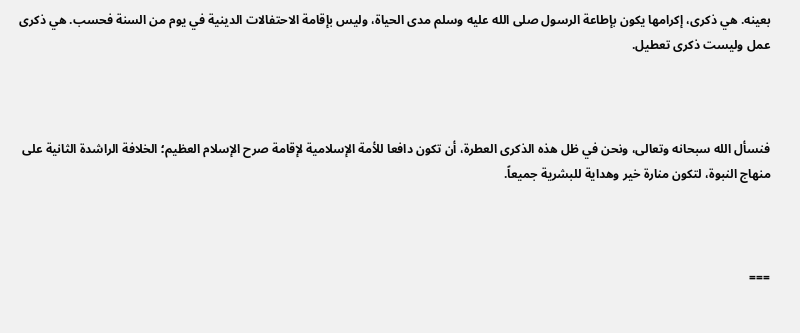بعينه. هي ذكرى، إكرامها يكون بإطاعة الرسول صلى الله عليه وسلم مدى الحياة، وليس بإقامة الاحتفالات الدينية في يوم من السنة فحسب. هي ذكرى عمل وليست ذكرى تعطيل.



فنسأل الله سبحانه وتعالى، ونحن في ظل هذه الذكرى العطرة، أن تكون دافعا للأمة الإسلامية لإقامة صرح الإسلام العظيم؛ الخلافة الراشدة الثانية على منهاج النبوة، لتكون منارة خير وهداية للبشرية جميعاً.



===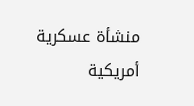منشأة عسكرية أمريكية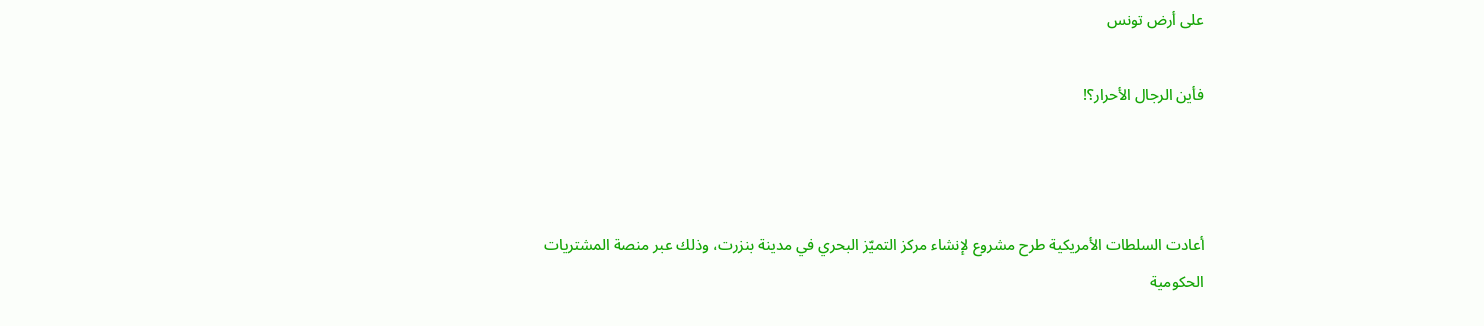على أرض تونس

فأين الرجال الأحرار؟!



أعادت السلطات الأمريكية طرح مشروع لإنشاء مركز التميّز البحري في مدينة بنزرت، وذلك عبر منصة المشتريات الحكومية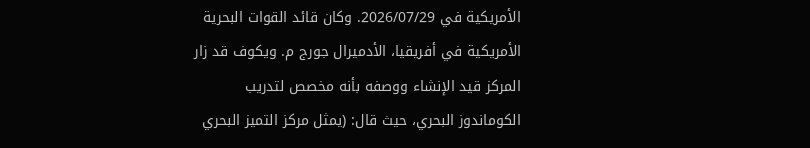الأمريكية في 2026/07/29. وكان قائد القوات البحرية الأمريكية في أفريقيا، الأدميرال جورج م. ويكوف قد زار المركز قيد الإنشاء ووصفه بأنه مخصص لتدريب الكوماندوز البحري، حيث قال: (يمثل مركز التميز البحري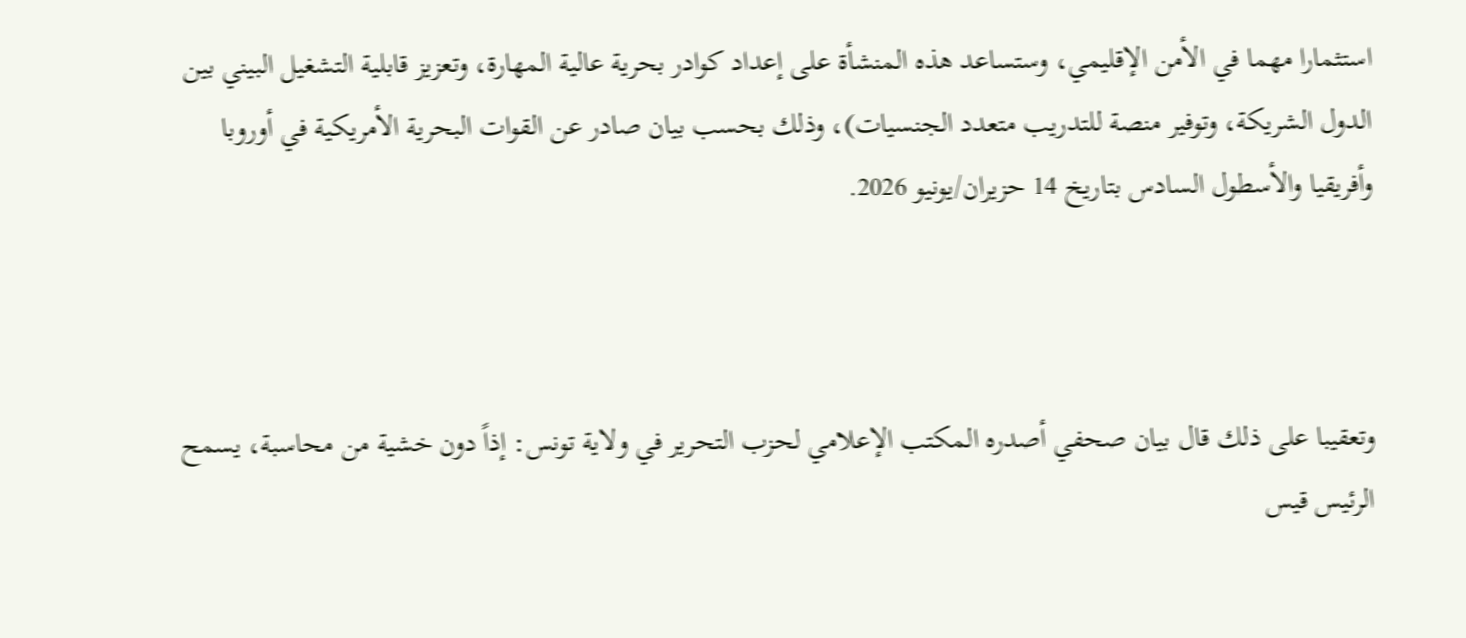استثمارا مهما في الأمن الإقليمي، وستساعد هذه المنشأة على إعداد كوادر بحرية عالية المهارة، وتعزيز قابلية التشغيل البيني بين الدول الشريكة، وتوفير منصة للتدريب متعدد الجنسيات)، وذلك بحسب بيان صادر عن القوات البحرية الأمريكية في أوروبا وأفريقيا والأسطول السادس بتاريخ 14 حزيران/يونيو 2026.



وتعقيبا على ذلك قال بيان صحفي أصدره المكتب الإعلامي لحزب التحرير في ولاية تونس: إذاً دون خشية من محاسبة، يسمح الرئيس قيس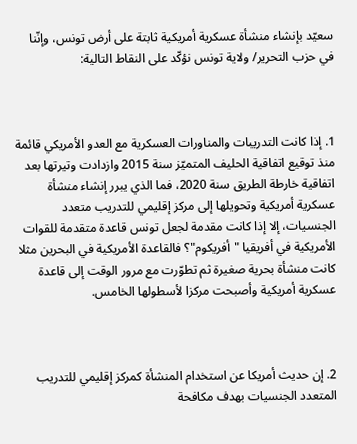سعيّد بإنشاء منشأة عسكرية أمريكية ثابتة على أرض تونس، وإنّنا في حزب التحرير/ ولاية تونس نؤكّد على النقاط التالية:



1. إذا كانت التدريبات والمناورات العسكرية مع العدو الأمريكي قائمة منذ توقيع اتفاقية الحليف المتميّز سنة 2015 وازدادت وتيرتها بعد اتفاقية خارطة الطريق سنة 2020، فما الذي يبرر إنشاء منشأة عسكرية أمريكية وتحويلها إلى مركز إقليمي للتدريب متعدد الجنسيات، إلا إذا كانت مقدمة لجعل تونس قاعدة متقدمة للقوات الأمريكية في أفريقيا "أفريكوم"؟ فالقاعدة الأمريكية في البحرين مثلا كانت منشأة بحرية صغيرة ثم تطوّرت مع مرور الوقت إلى قاعدة عسكرية أمريكية وأصبحت مركزا لأسطولها الخامس.



2. إن حديث أمريكا عن استخدام المنشأة كمركز إقليمي للتدريب المتعدد الجنسيات بهدف مكافحة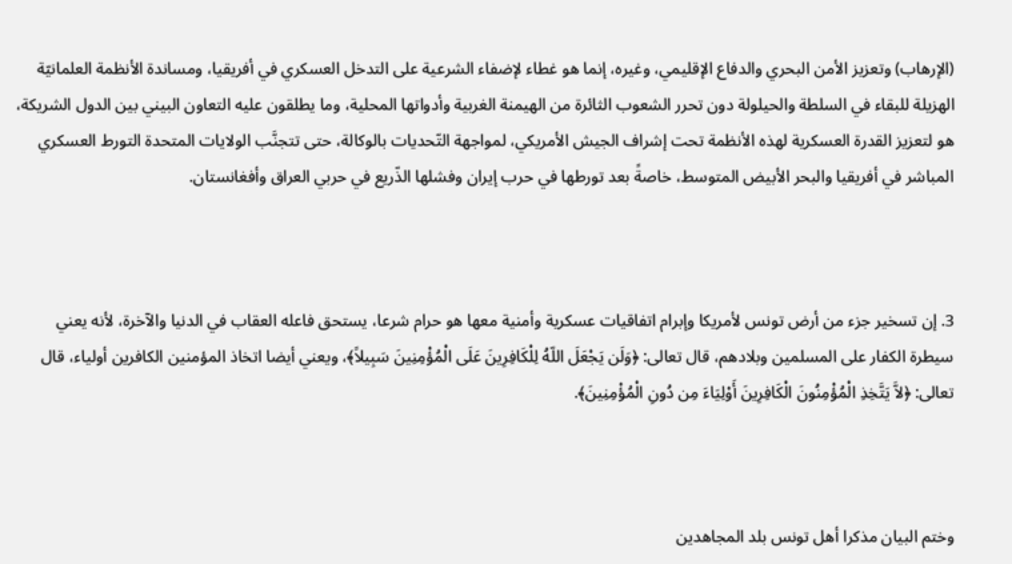(الإرهاب) وتعزيز الأمن البحري والدفاع الإقليمي، وغيره، إنما هو غطاء لإضفاء الشرعية على التدخل العسكري في أفريقيا، ومساندة الأنظمة العلمانيّة الهزيلة للبقاء في السلطة والحيلولة دون تحرر الشعوب الثائرة من الهيمنة الغربية وأدواتها المحلية، وما يطلقون عليه التعاون البيني بين الدول الشريكة، هو لتعزيز القدرة العسكرية لهذه الأنظمة تحت إشراف الجيش الأمريكي، لمواجهة التّحديات بالوكالة، حتى تتجنَّب الولايات المتحدة التورط العسكري المباشر في أفريقيا والبحر الأبيض المتوسط، خاصةً بعد تورطها في حرب إيران وفشلها الذّريع في حربي العراق وأفغانستان.



3. إن تسخير جزء من أرض تونس لأمريكا وإبرام اتفاقيات عسكرية وأمنية معها هو حرام شرعا، يستحق فاعله العقاب في الدنيا والآخرة، لأنه يعني سيطرة الكفار على المسلمين وبلادهم، قال تعالى: ﴿وَلَن يَجْعَلَ اللّهُ لِلْكَافِرِينَ عَلَى الْمُؤْمِنِينَ سَبِيلاً﴾، ويعني أيضا اتخاذ المؤمنين الكافرين أولياء، قال تعالى: ﴿لاَّ يَتَّخِذِ الْمُؤْمِنُونَ الْكَافِرِينَ أَوْلِيَاءَ مِن دُونِ الْمُؤْمِنِينَ﴾.



وختم البيان مذكرا أهل تونس بلد المجاهدين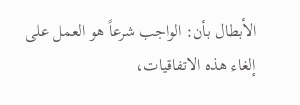الأبطال بأن: الواجب شرعاً هو العمل على إلغاء هذه الاتفاقيات،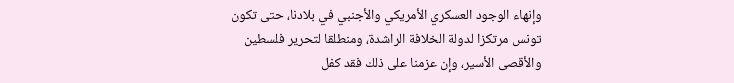وإنهاء الوجود العسكري الأمريكي والأجنبي في بلادنا، حتى تكون تونس مرتكزا لدولة الخلافة الراشدة، ومنطلقا لتحرير فلسطين والأقصى الأسير، وإن عزمنا على ذلك فقد كفل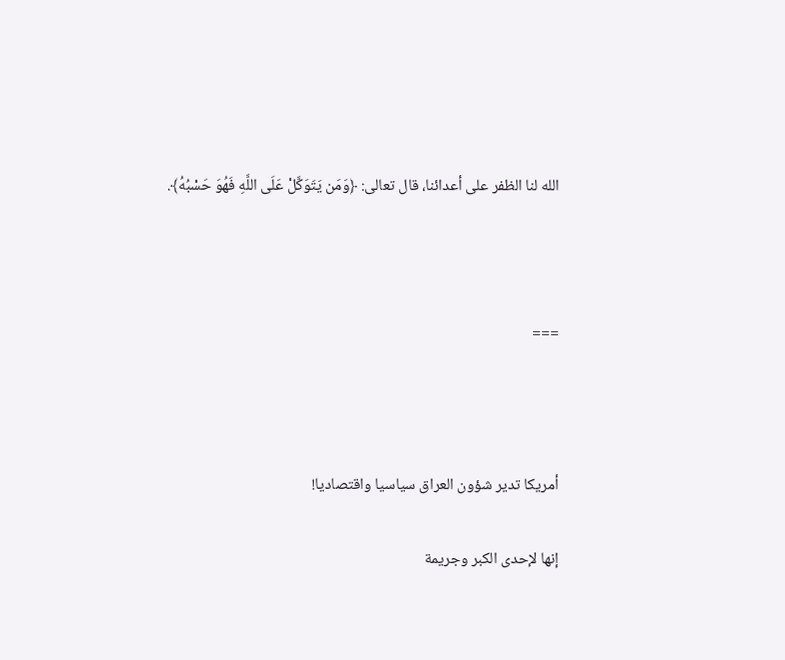الله لنا الظفر على أعدائنا، قال تعالى: ﴿وَمَن يَتَوَكَّلْ عَلَى اللَّهِ فَهُوَ حَسْبُهُ﴾.



===



أمريكا تدير شؤون العراق سياسيا واقتصاديا!

إنها لإحدى الكبر وجريمة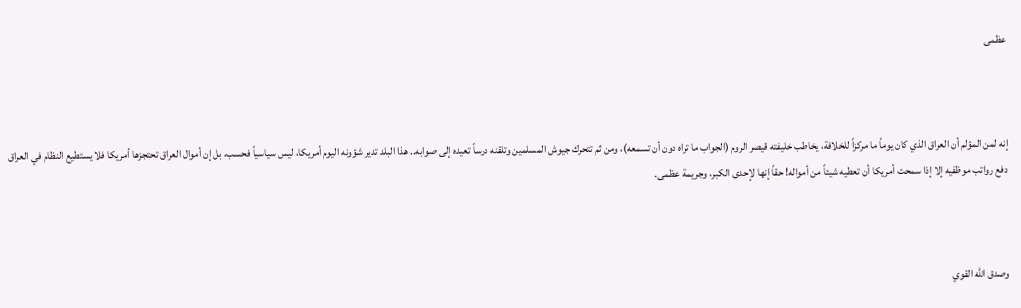عظمى



إنه لمن المؤلم أن العراق الذي كان يوماً ما مركزاً للخلافة، يخاطب خليفته قيصر الروم (الجواب ما تراه دون أن تسمعه)، ومن ثم تتحرك جيوش المسلمين وتلقنه درساً تعيده إلى صوابه.. هذا البلد تدير شؤونه اليوم أمريكا، ليس سياسياً فحسب، بل إن أموال العراق تحتجزها أمريكا فلا يستطيع النظام في العراق دفع رواتب موظفيه إلا إذا سمحت أمريكا أن تعطيه شيئاً من أمواله! حقاً إنها لإحدى الكبر، وجريمة عظمى.



وصدق الله القوي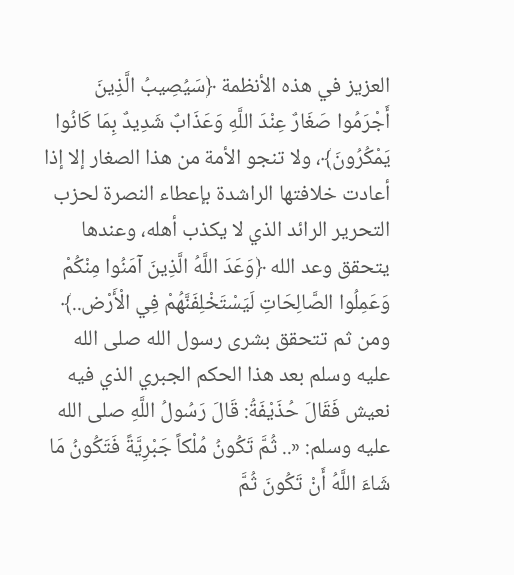العزيز في هذه الأنظمة ﴿سَيُصِيبُ الَّذِينَ أَجْرَمُوا صَغَارٌ عِنْدَ اللَّهِ وَعَذَابٌ شَدِيدٌ بِمَا كَانُوا يَمْكُرُونَ﴾، ولا تنجو الأمة من هذا الصغار إلا إذا أعادت خلافتها الراشدة بإعطاء النصرة لحزب التحرير الرائد الذي لا يكذب أهله، وعندها يتحقق وعد الله ﴿وَعَدَ اللَّهُ الَّذِينَ آمَنُوا مِنْكُمْ وَعَمِلُوا الصَّالِحَاتِ لَيَسْتَخْلِفَنَّهُمْ فِي الْأَرْض..﴾ ومن ثم تتحقق بشرى رسول الله صلى الله عليه وسلم بعد هذا الحكم الجبري الذي فيه نعيش فَقَالَ حُذَيْفَةُ: قَالَ رَسُولُ اللَّهِ صلى الله عليه وسلم: «.. ثُمَّ تَكُونُ مُلْكاً جَبْرِيَّةً فَتَكُونُ مَا شَاءَ اللَّهُ أَنْ تَكُونَ ثُمَّ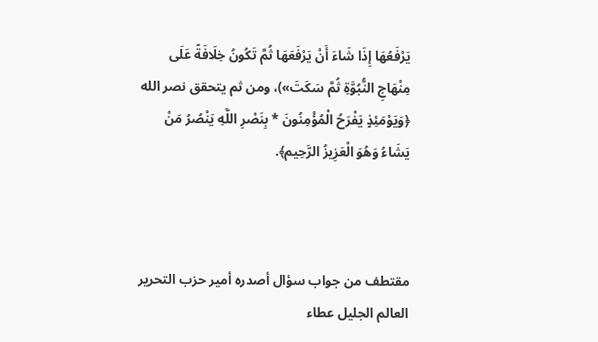يَرْفَعُهَا إِذَا شَاءَ أَنْ يَرْفَعَهَا ثُمَّ تَكُونُ خِلَافَةً عَلَى مِنْهَاجِ النُّبُوَّةِ ثُمَّ سَكَتَ»)، ومن ثم يتحقق نصر الله ﴿وَيَوْمَئِذٍ يَفْرَحُ الْمُؤْمِنُونَ * بِنَصْرِ اللَّهِ يَنْصُرُ مَنْ يَشَاءُ وَهُوَ الْعَزِيزُ الرَّحِيم﴾.



مقتطف من جواب سؤال أصدره أمير حزب التحرير العالم الجليل عطاء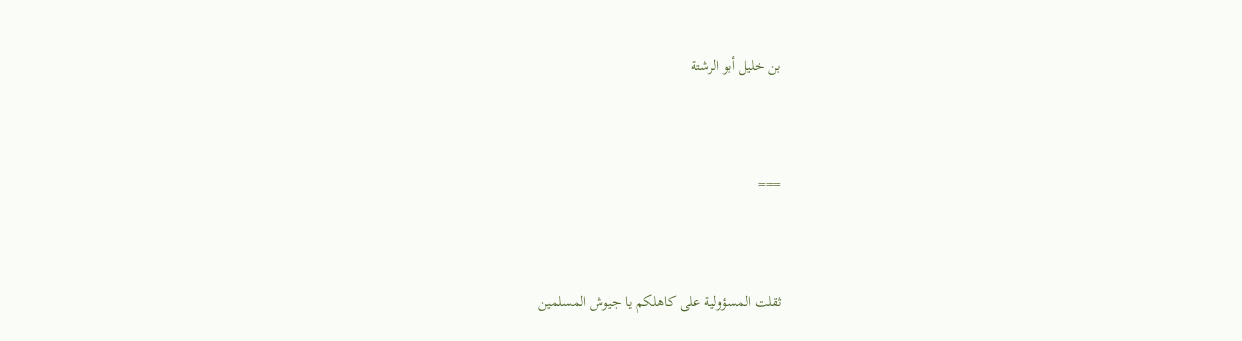بن خليل أبو الرشتة



===



ثقلت المسؤولية على كاهلكم يا جيوش المسلمين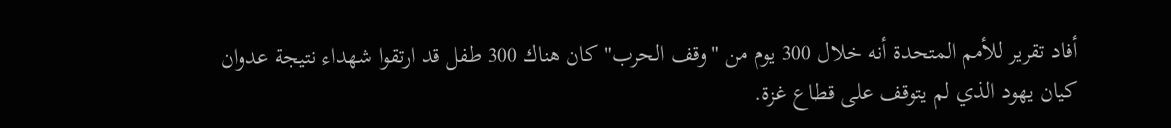أفاد تقرير للأمم المتحدة أنه خلال 300 يوم من "وقف الحرب" كان هناك 300 طفل قد ارتقوا شهداء نتيجة عدوان كيان يهود الذي لم يتوقف على قطاع غزة.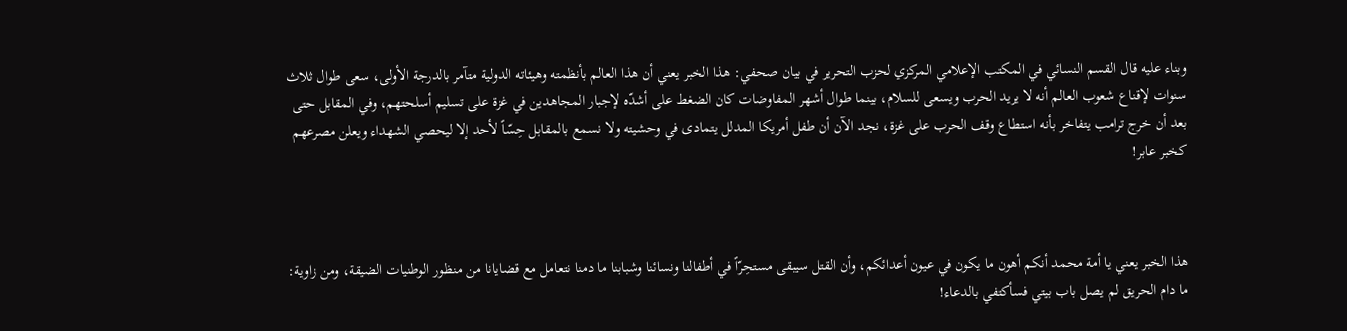وبناء عليه قال القسم النسائي في المكتب الإعلامي المركزي لحزب التحرير في بيان صحفي: هذا الخبر يعني أن هذا العالم بأنظمته وهيئاته الدولية متآمر بالدرجة الأولى، سعى طوال ثلاث سنوات لإقناع شعوب العالم أنه لا يريد الحرب ويسعى للسلام، بينما طوال أشهر المفاوضات كان الضغط على أشدّه لإجبار المجاهدين في غزة على تسليم أسلحتهم، وفي المقابل حتى بعد أن خرج ترامب يتفاخر بأنه استطاع وقف الحرب على غزة، نجد الآن أن طفل أمريكا المدلل يتمادى في وحشيته ولا نسمع بالمقابل حِسّاً لأحد إلا ليحصي الشهداء ويعلن مصرعهم كخبر عابر!



هذا الخبر يعني يا أمة محمد أنكم أهون ما يكون في عيون أعدائكم، وأن القتل سيبقى مستحِرّاً في أطفالنا ونسائنا وشبابنا ما دمنا نتعامل مع قضايانا من منظور الوطنيات الضيقة، ومن زاوية: ما دام الحريق لم يصل باب بيتي فسأكتفي بالدعاء!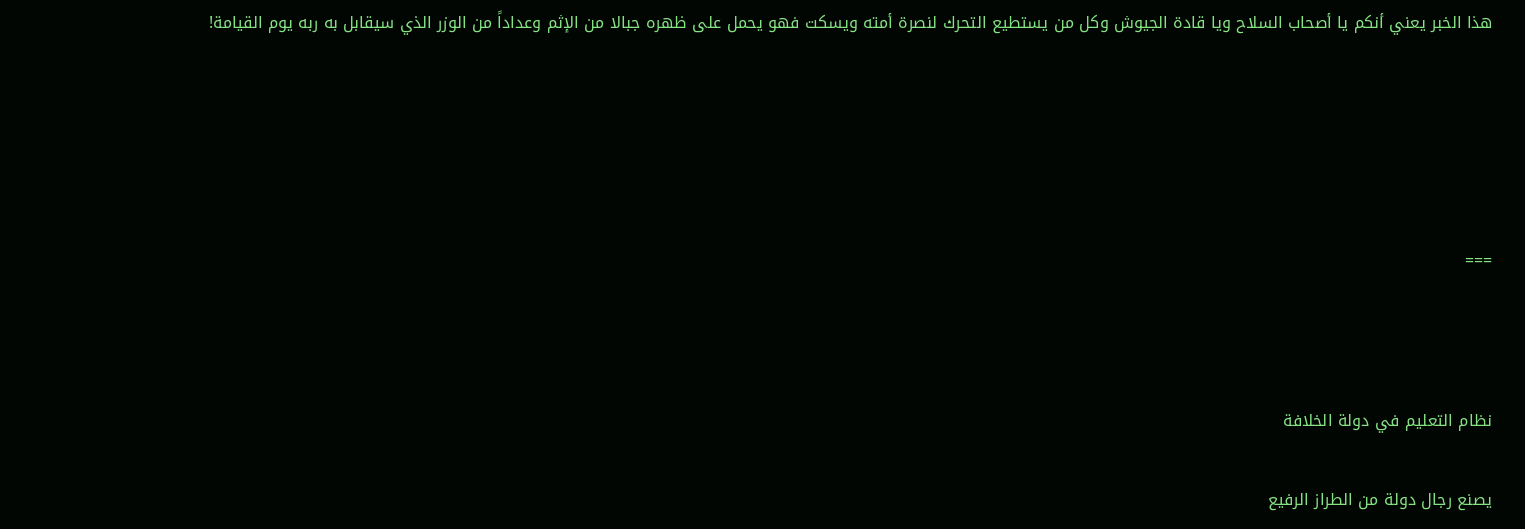هذا الخبر يعني أنكم يا أصحاب السلاح ويا قادة الجيوش وكل من يستطيع التحرك لنصرة أمته ويسكت فهو يحمل على ظهره جبالا من الإثم وعداداً من الوزر الذي سيقابل به ربه يوم القيامة!





===



نظام التعليم في دولة الخلافة

يصنع رجال دولة من الطراز الرفيع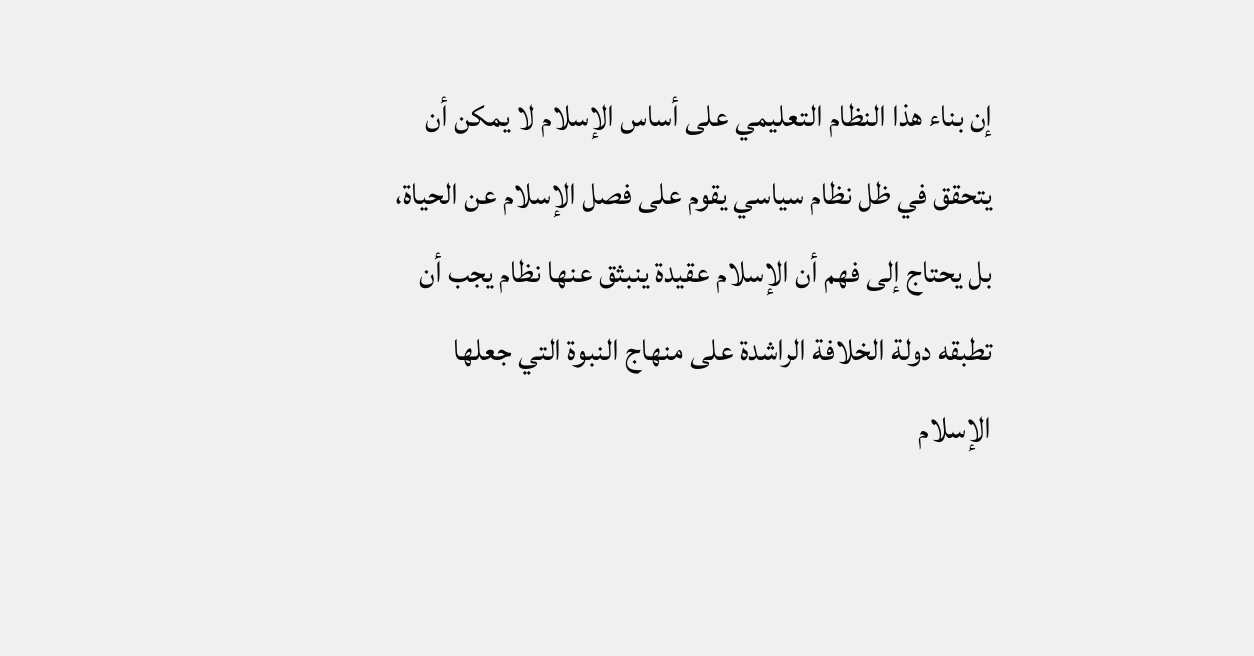إن بناء هذا النظام التعليمي على أساس الإسلام لا يمكن أن يتحقق في ظل نظام سياسي يقوم على فصل الإسلام عن الحياة، بل يحتاج إلى فهم أن الإسلام عقيدة ينبثق عنها نظام يجب أن تطبقه دولة الخلافة الراشدة على منهاج النبوة التي جعلها الإسلام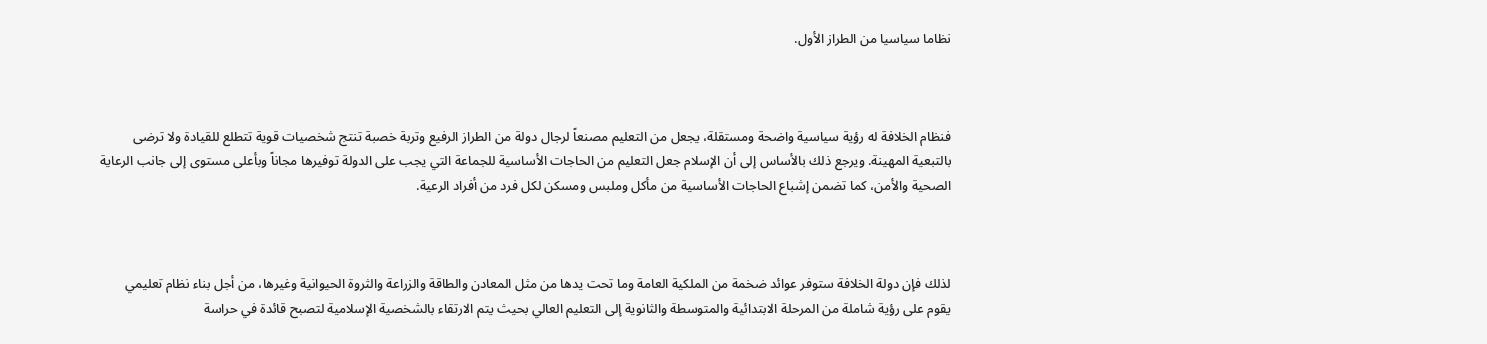نظاما سياسيا من الطراز الأول.



فنظام الخلافة له رؤية سياسية واضحة ومستقلة، يجعل من التعليم مصنعاً لرجال دولة من الطراز الرفيع وتربة خصبة تنتج شخصيات قوية تتطلع للقيادة ولا ترضى بالتبعية المهينة. ويرجع ذلك بالأساس إلى أن الإسلام جعل التعليم من الحاجات الأساسية للجماعة التي يجب على الدولة توفيرها مجاناً وبأعلى مستوى إلى جانب الرعاية الصحية والأمن، كما تضمن إشباع الحاجات الأساسية من مأكل وملبس ومسكن لكل فرد من أفراد الرعية.



لذلك فإن دولة الخلافة ستوفر عوائد ضخمة من الملكية العامة وما تحت يدها من مثل المعادن والطاقة والزراعة والثروة الحيوانية وغيرها، من أجل بناء نظام تعليمي يقوم على رؤية شاملة من المرحلة الابتدائية والمتوسطة والثانوية إلى التعليم العالي بحيث يتم الارتقاء بالشخصية الإسلامية لتصبح قائدة في حراسة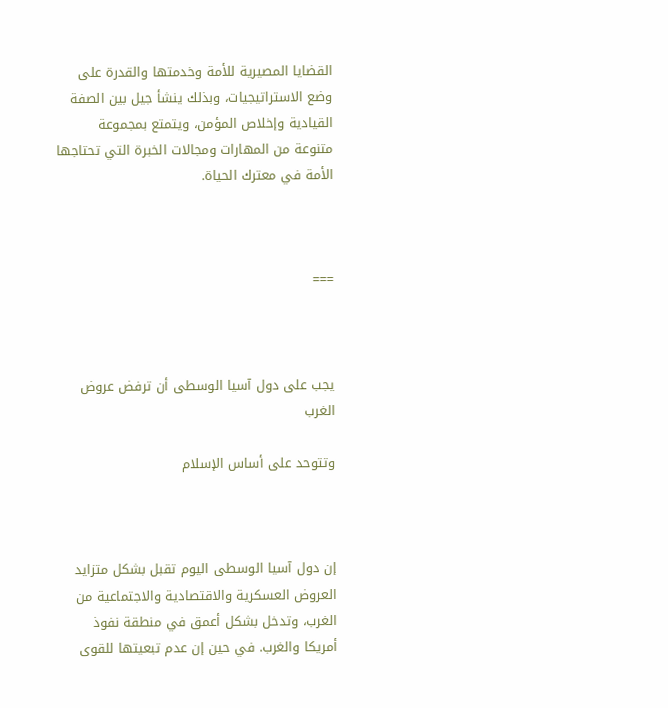القضايا المصيرية للأمة وخدمتها والقدرة على وضع الاستراتيجيات، وبذلك ينشأ جيل بين الصفة القيادية وإخلاص المؤمن، ويتمتع بمجموعة متنوعة من المهارات ومجالات الخبرة التي تحتاجها الأمة في معترك الحياة.



===



يجب على دول آسيا الوسطى أن ترفض عروض الغرب

وتتوحد على أساس الإسلام



إن دول آسيا الوسطى اليوم تقبل بشكل متزايد العروض العسكرية والاقتصادية والاجتماعية من الغرب، وتدخل بشكل أعمق في منطقة نفوذ أمريكا والغرب. في حين إن عدم تبعيتها للقوى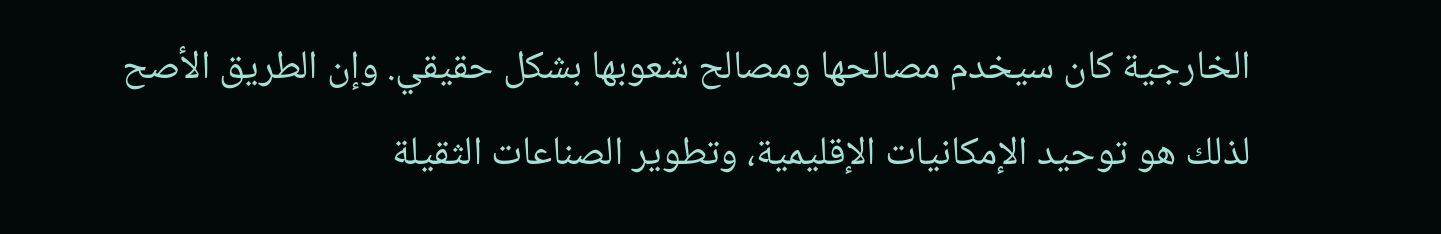الخارجية كان سيخدم مصالحها ومصالح شعوبها بشكل حقيقي. وإن الطريق الأصح لذلك هو توحيد الإمكانيات الإقليمية، وتطوير الصناعات الثقيلة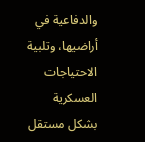والدفاعية في أراضيها، وتلبية الاحتياجات العسكرية بشكل مستقل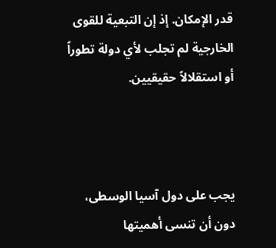قدر الإمكان. إذ إن التبعية للقوى الخارجية لم تجلب لأي دولة تطوراً أو استقلالاً حقيقيين.



يجب على دول آسيا الوسطى، دون أن تنسى أهميتها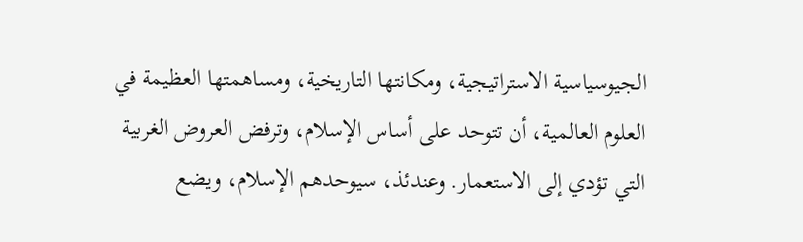الجيوسياسية الاستراتيجية، ومكانتها التاريخية، ومساهمتها العظيمة في العلوم العالمية، أن تتوحد على أساس الإسلام، وترفض العروض الغربية التي تؤدي إلى الاستعمار. وعندئذ، سيوحدهم الإسلام، ويضع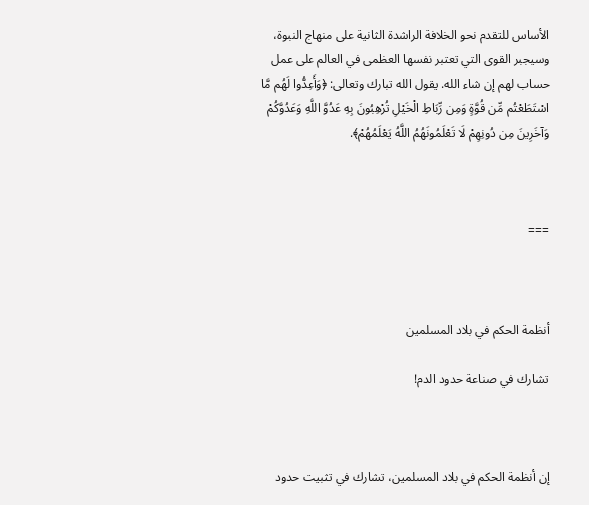الأساس للتقدم نحو الخلافة الراشدة الثانية على منهاج النبوة، وسيجبر القوى التي تعتبر نفسها العظمى في العالم على عمل حساب لهم إن شاء الله. يقول الله تبارك وتعالى: ﴿وَأَعِدُّوا لَهُم مَّا اسْتَطَعْتُم مِّن قُوَّةٍ وَمِن رِّبَاطِ الْخَيْلِ تُرْهِبُونَ بِهِ عَدُوَّ اللَّهِ وَعَدُوَّكُمْ وَآخَرِينَ مِن دُونِهِمْ لَا تَعْلَمُونَهُمُ اللَّهُ يَعْلَمُهُمْ﴾.



===



أنظمة الحكم في بلاد المسلمين

تشارك في صناعة حدود الدم!



إن أنظمة الحكم في بلاد المسلمين، تشارك في تثبيت حدود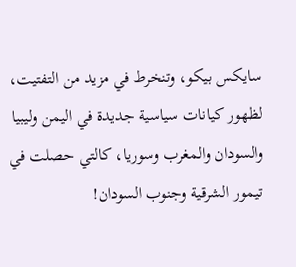سايكس بيكو، وتنخرط في مزيد من التفتيت، لظهور كيانات سياسية جديدة في اليمن وليبيا والسودان والمغرب وسوريا، كالتي حصلت في تيمور الشرقية وجنوب السودان!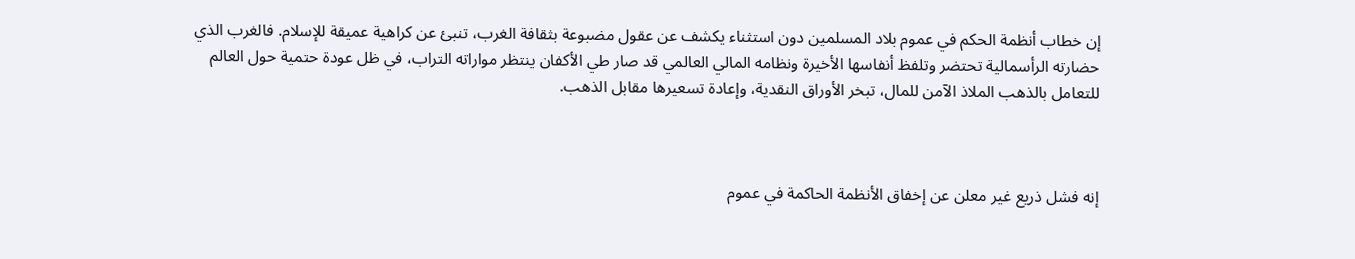إن خطاب أنظمة الحكم في عموم بلاد المسلمين دون استثناء يكشف عن عقول مضبوعة بثقافة الغرب، تنبئ عن كراهية عميقة للإسلام. فالغرب الذي حضارته الرأسمالية تحتضر وتلفظ أنفاسها الأخيرة ونظامه المالي العالمي قد صار طي الأكفان ينتظر مواراته التراب، في ظل عودة حتمية حول العالم للتعامل بالذهب الملاذ الآمن للمال، تبخر الأوراق النقدية، وإعادة تسعيرها مقابل الذهب.



إنه فشل ذريع غير معلن عن إخفاق الأنظمة الحاكمة في عموم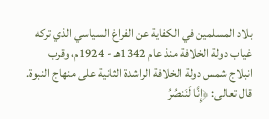بلاد المسلمين في الكفاية عن الفراغ السياسي الذي تركه غياب دولة الخلافة منذ عام 1342هـ - 1924م، وقرب انبلاج شمس دولة الخلافة الراشدة الثانية على منهاج النبوة. قال تعالى: ﴿إِنَّا لَنَنصُرُ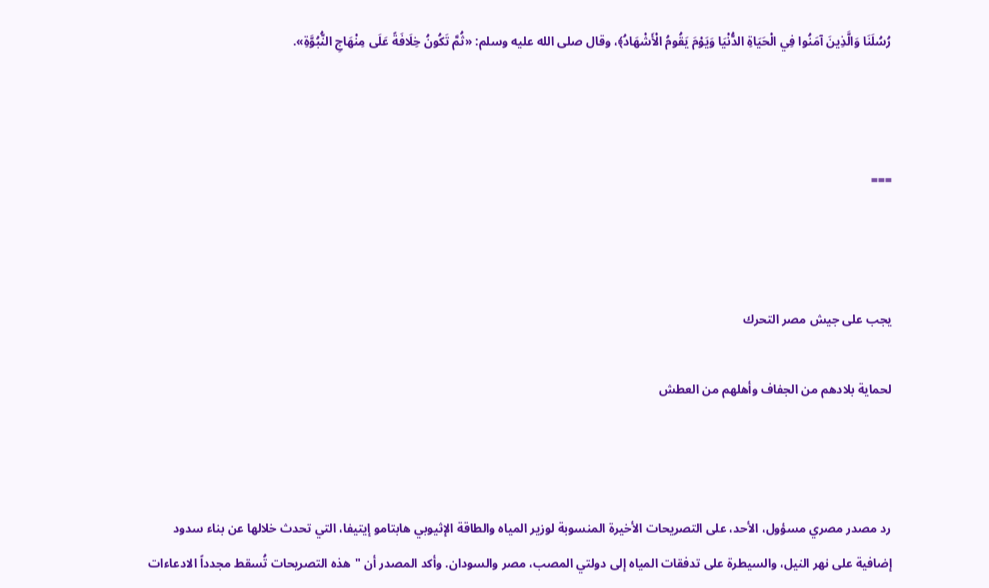رُسُلَنَا وَالَّذِينَ آمَنُوا فِي الْحَيَاةِ الدُّنْيَا وَيَوْمَ يَقُومُ الْأَشْهَادُ﴾، وقال صلى الله عليه وسلم: «ثُمَّ تَكُونُ خِلَافَةً عَلَى مِنْهَاجِ النُّبُوَّةِ».



===



يجب على جيش مصر التحرك

لحماية بلادهم من الجفاف وأهلهم من العطش



رد مصدر مصري مسؤول، الأحد، على التصريحات الأخيرة المنسوبة لوزير المياه والطاقة الإثيوبي هابتامو إيتيفا، التي تحدث خلالها عن بناء سدود إضافية على نهر النيل، والسيطرة على تدفقات المياه إلى دولتي المصب، مصر والسودان. وأكد المصدر أن "هذه التصريحات تُسقط مجدداً الادعاءات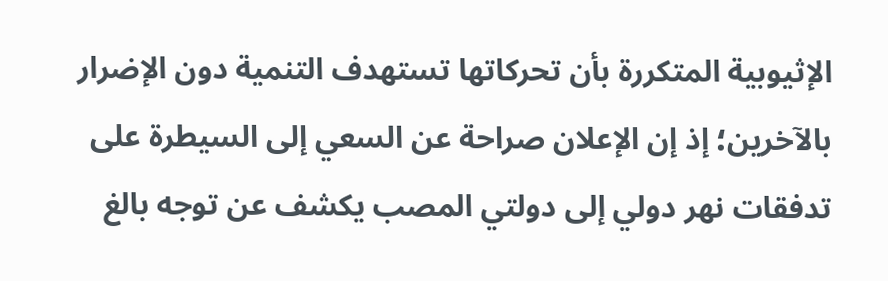الإثيوبية المتكررة بأن تحركاتها تستهدف التنمية دون الإضرار بالآخرين؛ إذ إن الإعلان صراحة عن السعي إلى السيطرة على تدفقات نهر دولي إلى دولتي المصب يكشف عن توجه بالغ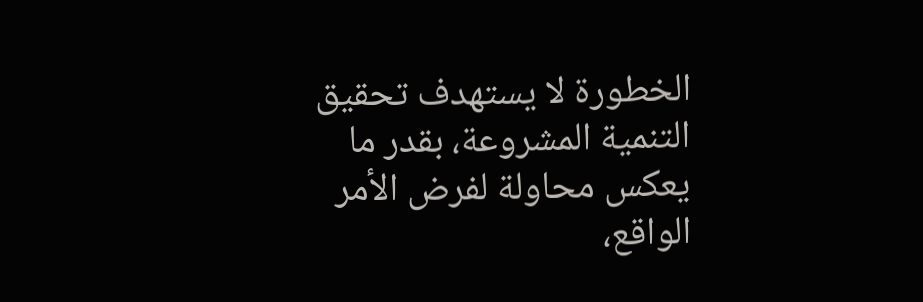الخطورة لا يستهدف تحقيق التنمية المشروعة، بقدر ما يعكس محاولة لفرض الأمر الواقع،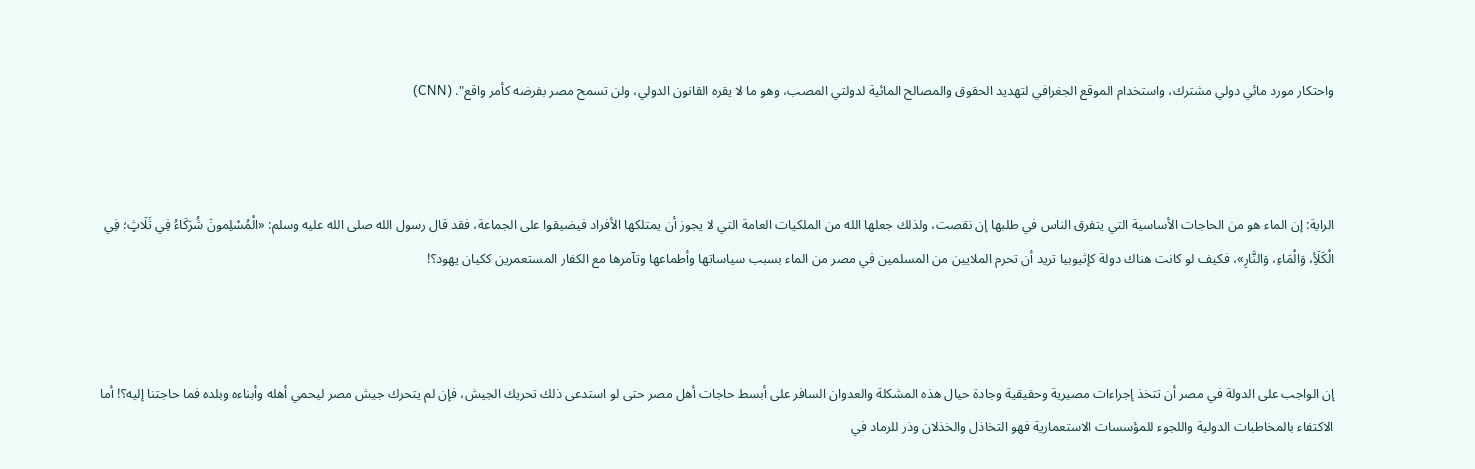واحتكار مورد مائي دولي مشترك، واستخدام الموقع الجغرافي لتهديد الحقوق والمصالح المائية لدولتي المصب، وهو ما لا يقره القانون الدولي، ولن تسمح مصر بفرضه كأمر واقع". (CNN)



الراية: إن الماء هو من الحاجات الأساسية التي يتفرق الناس في طلبها إن نقصت، ولذلك جعلها الله من الملكيات العامة التي لا يجوز أن يمتلكها الأفراد فيضيقوا على الجماعة، فقد قال رسول الله صلى الله عليه وسلم: «الْمُسْلِمونَ شُرَكَاءُ فِي ثَلَاثٍ؛ فِي الْكَلَأِ، وَالْمَاءِ، وَالنَّارِ»، فكيف لو كانت هناك دولة كإثيوبيا تريد أن تحرم الملايين من المسلمين في مصر من الماء بسبب سياساتها وأطماعها وتآمرها مع الكفار المستعمرين ككيان يهود؟!



إن الواجب على الدولة في مصر أن تتخذ إجراءات مصيرية وحقيقية وجادة حيال هذه المشكلة والعدوان السافر على أبسط حاجات أهل مصر حتى لو استدعى ذلك تحريك الجيش، فإن لم يتحرك جيش مصر ليحمي أهله وأبناءه وبلده فما حاجتنا إليه؟! أما الاكتفاء بالمخاطبات الدولية واللجوء للمؤسسات الاستعمارية فهو التخاذل والخذلان وذر للرماد في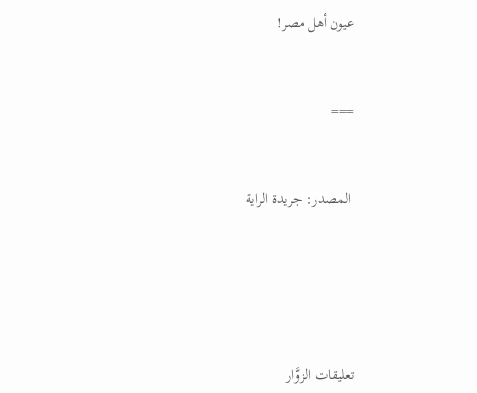عيون أهل مصر!



===



 المصدر: جريدة الراية







تعليقات الزوَّار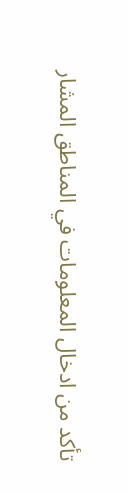تأكد من ادخال المعلومات في المناطق المشار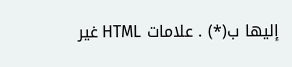إليها ب(*) . علامات HTML غير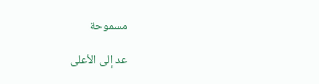مسموحة

عد إلى الأعلى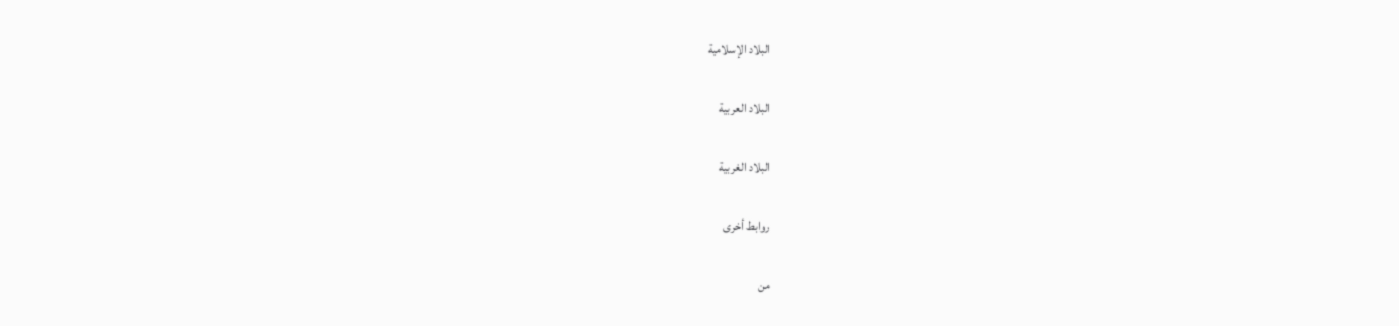البلاد الإسلامية

البلاد العربية

البلاد الغربية

روابط أخرى

من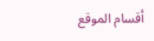أقسام الموقع